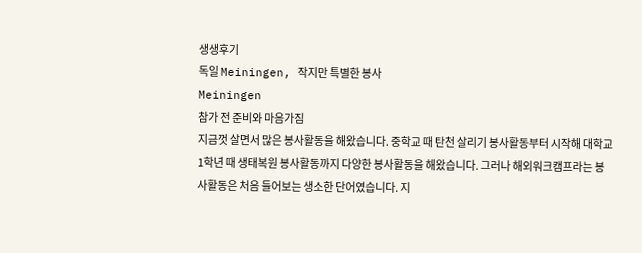생생후기
독일 Meiningen, 작지만 특별한 봉사
Meiningen
참가 전 준비와 마음가짐
지금껏 살면서 많은 봉사활동을 해왔습니다. 중학교 때 탄천 살리기 봉사활동부터 시작해 대학교 1학년 때 생태복원 봉사활동까지 다양한 봉사활동을 해왔습니다. 그러나 해외워크캠프라는 봉사활동은 처음 들어보는 생소한 단어였습니다. 지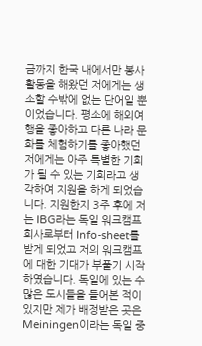금까지 한국 내에서만 봉사활동을 해왔던 저에게는 생소할 수밖에 없는 단어일 뿐이었습니다. 평소에 해외여행을 좋아하고 다른 나라 문화를 체험하기를 좋아했던 저에게는 아주 특별한 기회가 될 수 있는 기회라고 생각하여 지원을 하게 되었습니다. 지원한지 3주 후에 저는 IBG라는 독일 워크캠프 회사로부터 Info-sheet를 받게 되었고 저의 워크캠프에 대한 기대가 부풀기 시작하였습니다. 독일에 있는 수많은 도시들을 들어본 적이 있지만 제가 배정받은 곳은 Meiningen이라는 독일 중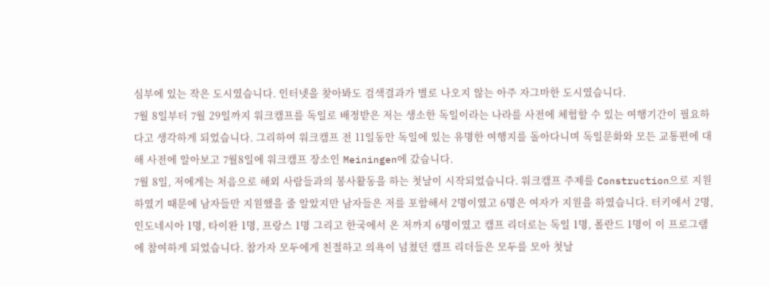심부에 있는 작은 도시였습니다. 인터넷을 찾아봐도 검색결과가 별로 나오지 않는 아주 자그마한 도시였습니다.
7월 8일부터 7월 29일까지 워크캠프를 독일로 배정받은 저는 생소한 독일이라는 나라를 사전에 체험할 수 있는 여행기간이 필요하다고 생각하게 되었습니다. 그리하여 워크캠프 전 11일동안 독일에 있는 유명한 여행지를 돌아다니며 독일문화와 모든 교통편에 대해 사전에 알아보고 7월8일에 워크캠프 장소인 Meiningen에 갔습니다.
7월 8일, 저에게는 처음으로 해외 사람들과의 봉사활동을 하는 첫날이 시작되었습니다. 워크캠프 주제를 Construction으로 지원하였기 때문에 남자들만 지원했을 줄 알았지만 남자들은 저를 포함해서 2명이였고 6명은 여자가 지원을 하였습니다. 터키에서 2명, 인도네시아 1명, 타이완 1명, 프랑스 1명 그리고 한국에서 온 저까지 6명이였고 캠프 리더로는 독일 1명, 폴란드 1명이 이 프로그램에 참여하게 되었습니다. 참가자 모두에게 친절하고 의욕이 넘쳤던 캠프 리더들은 모두를 모아 첫날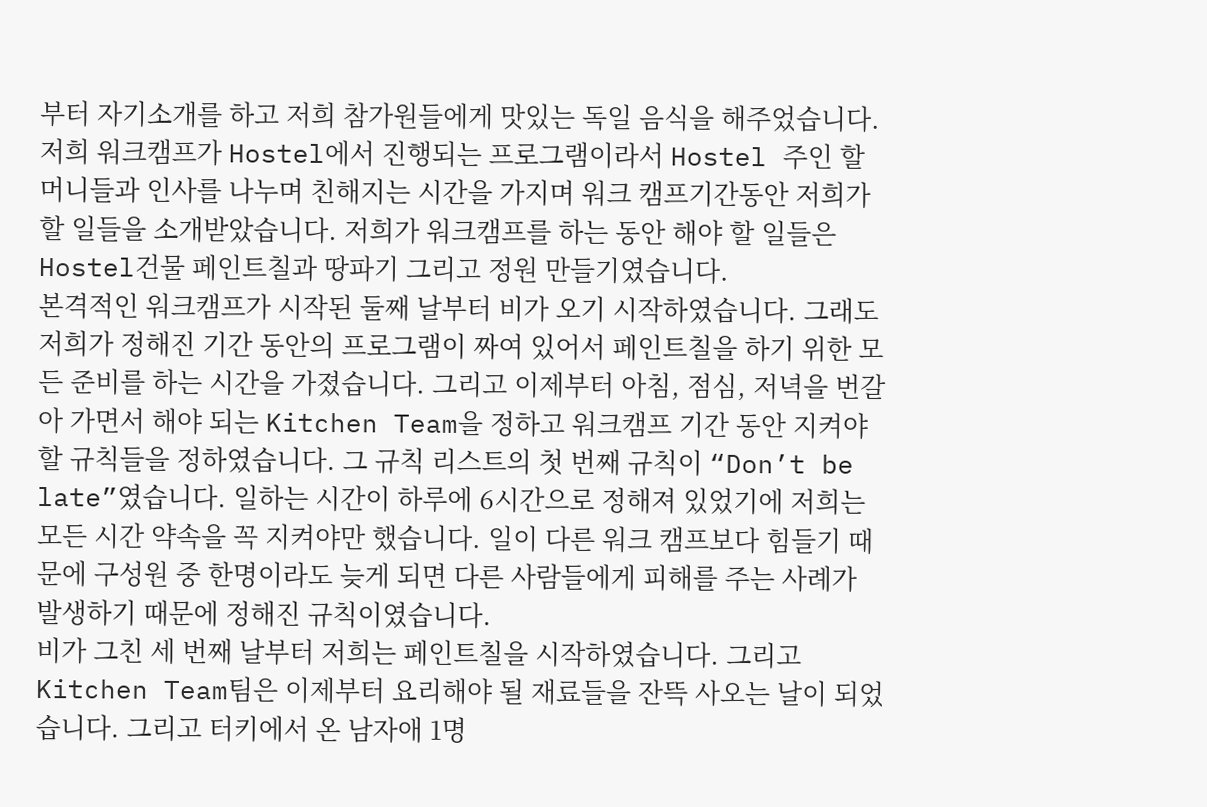부터 자기소개를 하고 저희 참가원들에게 맛있는 독일 음식을 해주었습니다. 저희 워크캠프가 Hostel에서 진행되는 프로그램이라서 Hostel 주인 할머니들과 인사를 나누며 친해지는 시간을 가지며 워크 캠프기간동안 저희가 할 일들을 소개받았습니다. 저희가 워크캠프를 하는 동안 해야 할 일들은 Hostel건물 페인트칠과 땅파기 그리고 정원 만들기였습니다.
본격적인 워크캠프가 시작된 둘째 날부터 비가 오기 시작하였습니다. 그래도 저희가 정해진 기간 동안의 프로그램이 짜여 있어서 페인트칠을 하기 위한 모든 준비를 하는 시간을 가졌습니다. 그리고 이제부터 아침, 점심, 저녁을 번갈아 가면서 해야 되는 Kitchen Team을 정하고 워크캠프 기간 동안 지켜야 할 규칙들을 정하였습니다. 그 규칙 리스트의 첫 번째 규칙이 “Don’t be late”였습니다. 일하는 시간이 하루에 6시간으로 정해져 있었기에 저희는 모든 시간 약속을 꼭 지켜야만 했습니다. 일이 다른 워크 캠프보다 힘들기 때문에 구성원 중 한명이라도 늦게 되면 다른 사람들에게 피해를 주는 사례가 발생하기 때문에 정해진 규칙이였습니다.
비가 그친 세 번째 날부터 저희는 페인트칠을 시작하였습니다. 그리고 Kitchen Team팀은 이제부터 요리해야 될 재료들을 잔뜩 사오는 날이 되었습니다. 그리고 터키에서 온 남자애 1명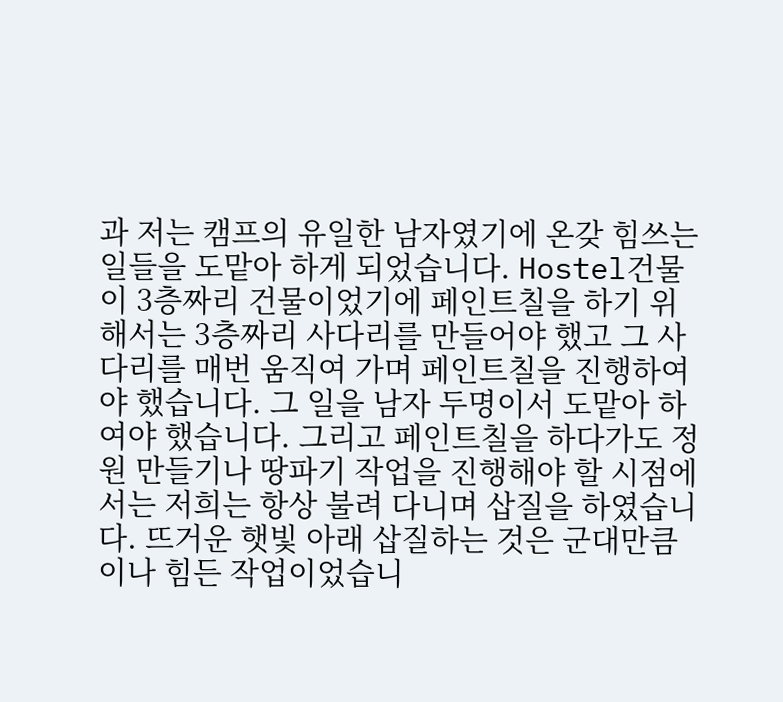과 저는 캠프의 유일한 남자였기에 온갖 힘쓰는 일들을 도맡아 하게 되었습니다. Hostel건물이 3층짜리 건물이었기에 페인트칠을 하기 위해서는 3층짜리 사다리를 만들어야 했고 그 사다리를 매번 움직여 가며 페인트칠을 진행하여야 했습니다. 그 일을 남자 두명이서 도맡아 하여야 했습니다. 그리고 페인트칠을 하다가도 정원 만들기나 땅파기 작업을 진행해야 할 시점에서는 저희는 항상 불려 다니며 삽질을 하였습니다. 뜨거운 햇빛 아래 삽질하는 것은 군대만큼이나 힘든 작업이었습니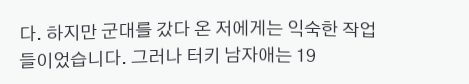다. 하지만 군대를 갔다 온 저에게는 익숙한 작업들이었습니다. 그러나 터키 남자애는 19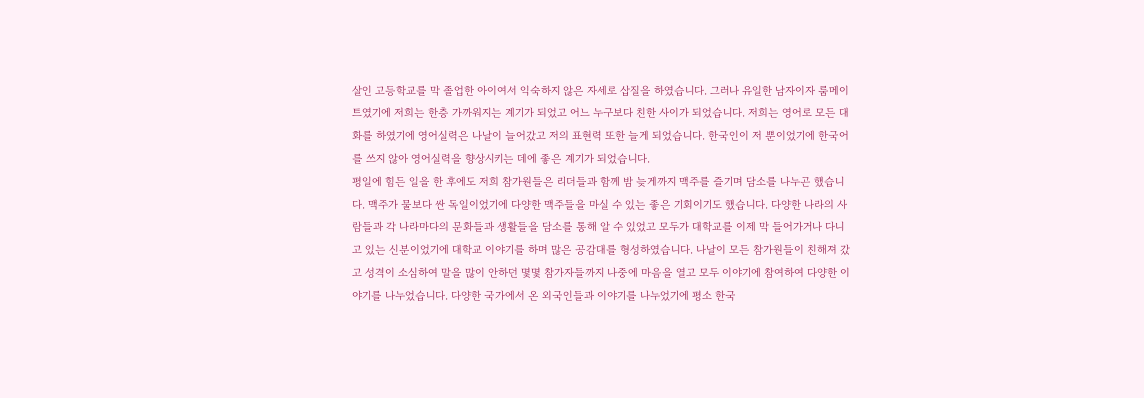살인 고등학교를 막 졸업한 아이여서 익숙하지 않은 자세로 삽질을 하였습니다. 그러나 유일한 남자이자 룸메이트였기에 저희는 한층 가까워지는 계기가 되었고 어느 누구보다 친한 사이가 되었습니다. 저희는 영어로 모든 대화를 하였기에 영어실력은 나날이 늘어갔고 저의 표현력 또한 늘게 되었습니다. 한국인이 저 뿐이었기에 한국어를 쓰지 않아 영어실력을 향상시키는 데에 좋은 계기가 되었습니다.
평일에 힘든 일을 한 후에도 저희 참가원들은 리더들과 함께 밤 늦게까지 맥주를 즐기며 담소를 나누곤 했습니다. 맥주가 물보다 싼 독일이었기에 다양한 맥주들을 마실 수 있는 좋은 기회이기도 했습니다. 다양한 나라의 사람들과 각 나라마다의 문화들과 생활들을 담소를 통해 알 수 있었고 모두가 대학교를 이제 막 들어가거나 다니고 있는 신분이었기에 대학교 이야기를 하며 많은 공감대를 형성하였습니다. 나날이 모든 참가원들이 친해져 갔고 성격이 소심하여 말을 많이 안하던 몇몇 참가자들까지 나중에 마음을 열고 모두 이야기에 참여하여 다양한 이야기를 나누었습니다. 다양한 국가에서 온 외국인들과 이야기를 나누었기에 평소 한국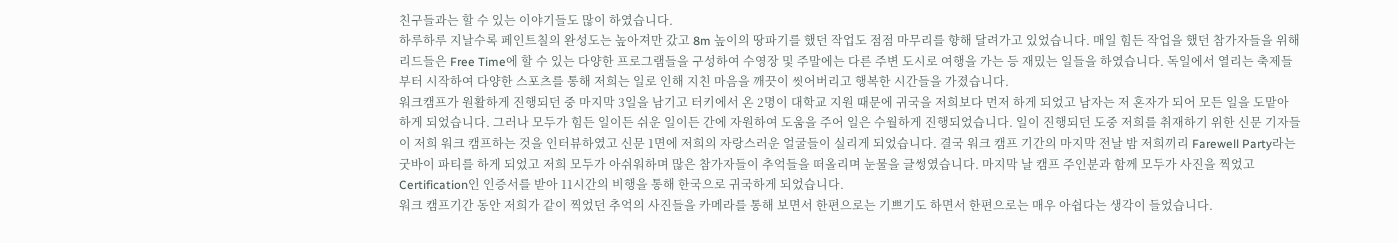친구들과는 할 수 있는 이야기들도 많이 하였습니다.
하루하루 지날수록 페인트칠의 완성도는 높아져만 갔고 8m 높이의 땅파기를 했던 작업도 점점 마무리를 향해 달려가고 있었습니다. 매일 힘든 작업을 했던 참가자들을 위해 리드들은 Free Time에 할 수 있는 다양한 프로그램들을 구성하여 수영장 및 주말에는 다른 주변 도시로 여행을 가는 등 재밌는 일들을 하였습니다. 독일에서 열리는 축제들부터 시작하여 다양한 스포츠를 통해 저희는 일로 인해 지친 마음을 깨끗이 씻어버리고 행복한 시간들을 가졌습니다.
워크캠프가 원활하게 진행되던 중 마지막 3일을 남기고 터키에서 온 2명이 대학교 지원 때문에 귀국을 저희보다 먼저 하게 되었고 남자는 저 혼자가 되어 모든 일을 도맡아 하게 되었습니다. 그러나 모두가 힘든 일이든 쉬운 일이든 간에 자원하여 도움을 주어 일은 수월하게 진행되었습니다. 일이 진행되던 도중 저희를 취재하기 위한 신문 기자들이 저희 워크 캠프하는 것을 인터뷰하였고 신문 1면에 저희의 자랑스러운 얼굴들이 실리게 되었습니다. 결국 워크 캠프 기간의 마지막 전날 밤 저희끼리 Farewell Party라는 굿바이 파티를 하게 되었고 저희 모두가 아쉬워하며 많은 참가자들이 추억들을 떠올리며 눈물을 글썽였습니다. 마지막 날 캠프 주인분과 함께 모두가 사진을 찍었고 Certification인 인증서를 받아 11시간의 비행을 통해 한국으로 귀국하게 되었습니다.
워크 캠프기간 동안 저희가 같이 찍었던 추억의 사진들을 카메라를 통해 보면서 한편으로는 기쁘기도 하면서 한편으로는 매우 아쉽다는 생각이 들었습니다.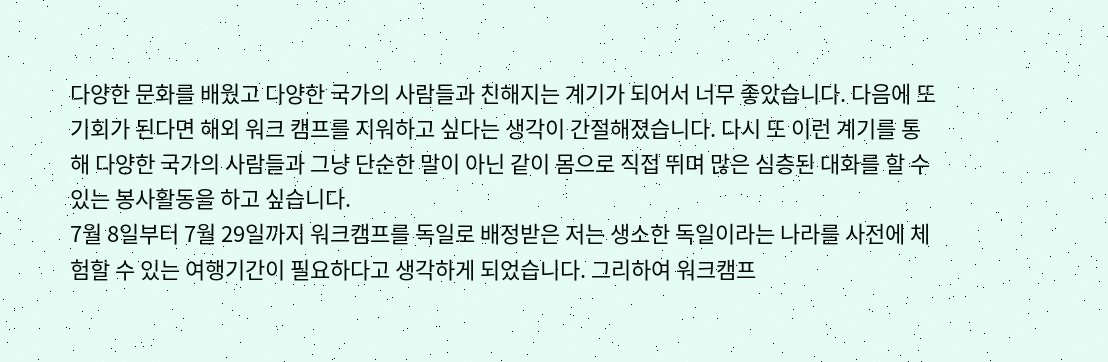다양한 문화를 배웠고 다양한 국가의 사람들과 친해지는 계기가 되어서 너무 좋았습니다. 다음에 또 기회가 된다면 해외 워크 캠프를 지워하고 싶다는 생각이 간절해졌습니다. 다시 또 이런 계기를 통해 다양한 국가의 사람들과 그냥 단순한 말이 아닌 같이 몸으로 직접 뛰며 많은 심층된 대화를 할 수 있는 봉사활동을 하고 싶습니다.
7월 8일부터 7월 29일까지 워크캠프를 독일로 배정받은 저는 생소한 독일이라는 나라를 사전에 체험할 수 있는 여행기간이 필요하다고 생각하게 되었습니다. 그리하여 워크캠프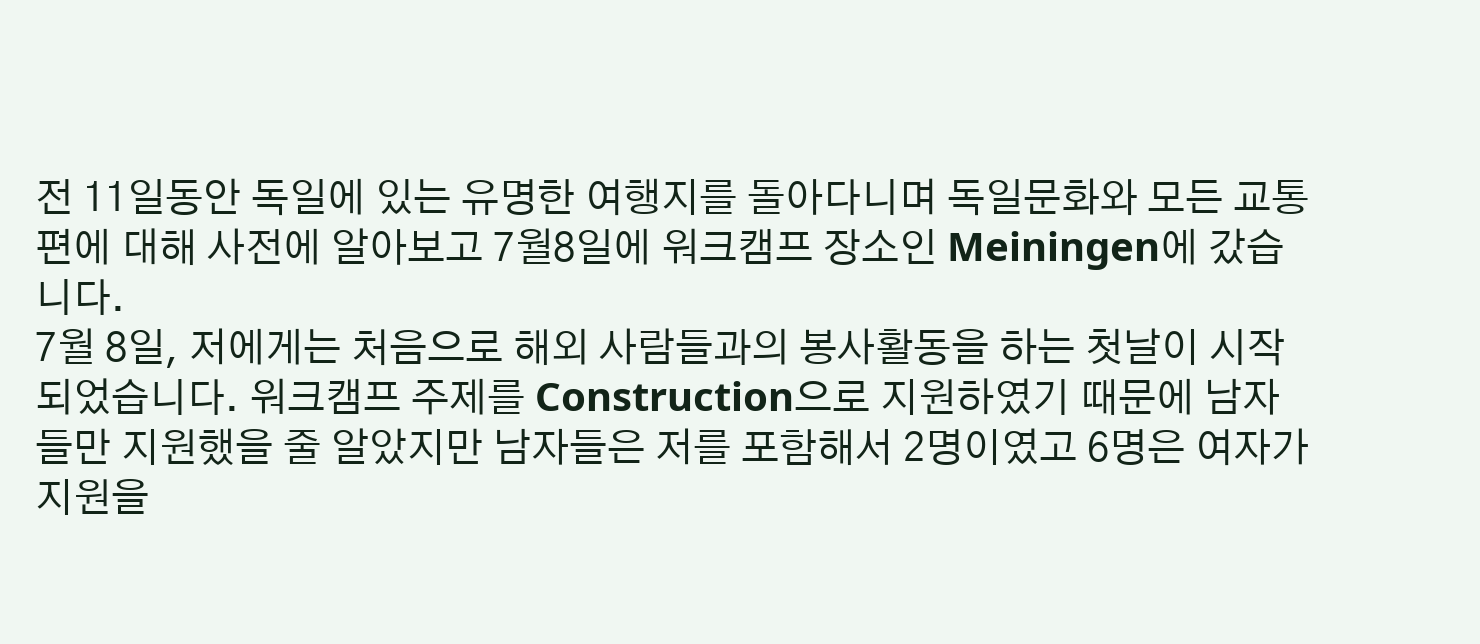전 11일동안 독일에 있는 유명한 여행지를 돌아다니며 독일문화와 모든 교통편에 대해 사전에 알아보고 7월8일에 워크캠프 장소인 Meiningen에 갔습니다.
7월 8일, 저에게는 처음으로 해외 사람들과의 봉사활동을 하는 첫날이 시작되었습니다. 워크캠프 주제를 Construction으로 지원하였기 때문에 남자들만 지원했을 줄 알았지만 남자들은 저를 포함해서 2명이였고 6명은 여자가 지원을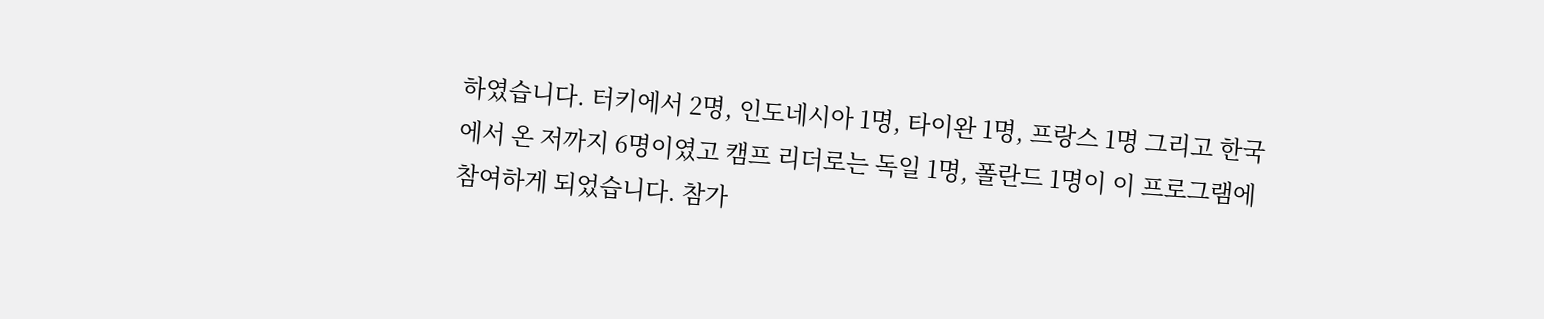하였습니다. 터키에서 2명, 인도네시아 1명, 타이완 1명, 프랑스 1명 그리고 한국에서 온 저까지 6명이였고 캠프 리더로는 독일 1명, 폴란드 1명이 이 프로그램에 참여하게 되었습니다. 참가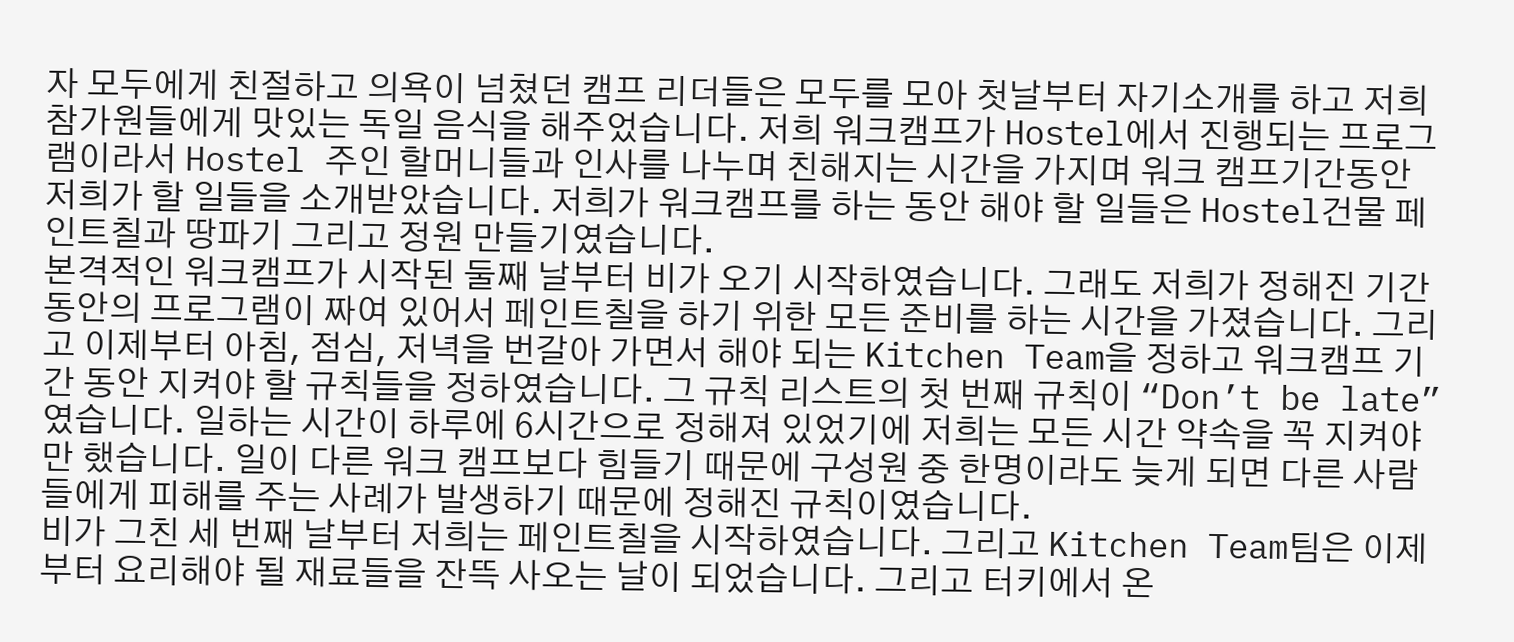자 모두에게 친절하고 의욕이 넘쳤던 캠프 리더들은 모두를 모아 첫날부터 자기소개를 하고 저희 참가원들에게 맛있는 독일 음식을 해주었습니다. 저희 워크캠프가 Hostel에서 진행되는 프로그램이라서 Hostel 주인 할머니들과 인사를 나누며 친해지는 시간을 가지며 워크 캠프기간동안 저희가 할 일들을 소개받았습니다. 저희가 워크캠프를 하는 동안 해야 할 일들은 Hostel건물 페인트칠과 땅파기 그리고 정원 만들기였습니다.
본격적인 워크캠프가 시작된 둘째 날부터 비가 오기 시작하였습니다. 그래도 저희가 정해진 기간 동안의 프로그램이 짜여 있어서 페인트칠을 하기 위한 모든 준비를 하는 시간을 가졌습니다. 그리고 이제부터 아침, 점심, 저녁을 번갈아 가면서 해야 되는 Kitchen Team을 정하고 워크캠프 기간 동안 지켜야 할 규칙들을 정하였습니다. 그 규칙 리스트의 첫 번째 규칙이 “Don’t be late”였습니다. 일하는 시간이 하루에 6시간으로 정해져 있었기에 저희는 모든 시간 약속을 꼭 지켜야만 했습니다. 일이 다른 워크 캠프보다 힘들기 때문에 구성원 중 한명이라도 늦게 되면 다른 사람들에게 피해를 주는 사례가 발생하기 때문에 정해진 규칙이였습니다.
비가 그친 세 번째 날부터 저희는 페인트칠을 시작하였습니다. 그리고 Kitchen Team팀은 이제부터 요리해야 될 재료들을 잔뜩 사오는 날이 되었습니다. 그리고 터키에서 온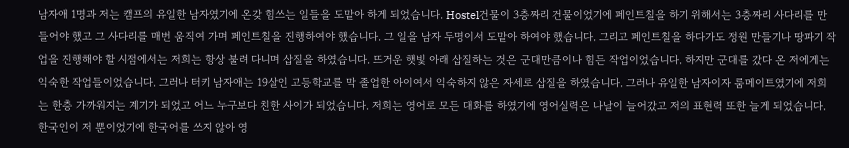남자애 1명과 저는 캠프의 유일한 남자였기에 온갖 힘쓰는 일들을 도맡아 하게 되었습니다. Hostel건물이 3층짜리 건물이었기에 페인트칠을 하기 위해서는 3층짜리 사다리를 만들어야 했고 그 사다리를 매번 움직여 가며 페인트칠을 진행하여야 했습니다. 그 일을 남자 두명이서 도맡아 하여야 했습니다. 그리고 페인트칠을 하다가도 정원 만들기나 땅파기 작업을 진행해야 할 시점에서는 저희는 항상 불려 다니며 삽질을 하였습니다. 뜨거운 햇빛 아래 삽질하는 것은 군대만큼이나 힘든 작업이었습니다. 하지만 군대를 갔다 온 저에게는 익숙한 작업들이었습니다. 그러나 터키 남자애는 19살인 고등학교를 막 졸업한 아이여서 익숙하지 않은 자세로 삽질을 하였습니다. 그러나 유일한 남자이자 룸메이트였기에 저희는 한층 가까워지는 계기가 되었고 어느 누구보다 친한 사이가 되었습니다. 저희는 영어로 모든 대화를 하였기에 영어실력은 나날이 늘어갔고 저의 표현력 또한 늘게 되었습니다. 한국인이 저 뿐이었기에 한국어를 쓰지 않아 영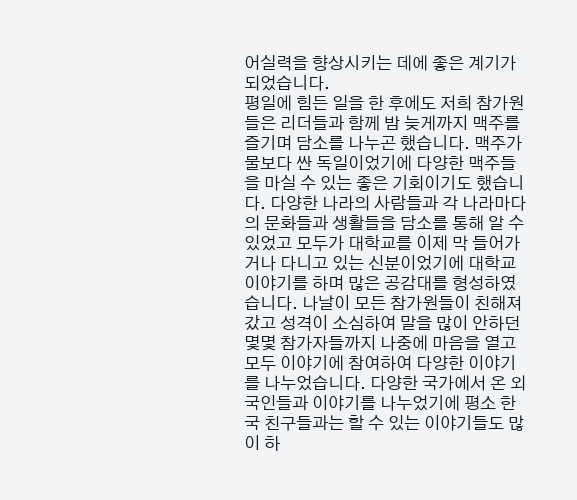어실력을 향상시키는 데에 좋은 계기가 되었습니다.
평일에 힘든 일을 한 후에도 저희 참가원들은 리더들과 함께 밤 늦게까지 맥주를 즐기며 담소를 나누곤 했습니다. 맥주가 물보다 싼 독일이었기에 다양한 맥주들을 마실 수 있는 좋은 기회이기도 했습니다. 다양한 나라의 사람들과 각 나라마다의 문화들과 생활들을 담소를 통해 알 수 있었고 모두가 대학교를 이제 막 들어가거나 다니고 있는 신분이었기에 대학교 이야기를 하며 많은 공감대를 형성하였습니다. 나날이 모든 참가원들이 친해져 갔고 성격이 소심하여 말을 많이 안하던 몇몇 참가자들까지 나중에 마음을 열고 모두 이야기에 참여하여 다양한 이야기를 나누었습니다. 다양한 국가에서 온 외국인들과 이야기를 나누었기에 평소 한국 친구들과는 할 수 있는 이야기들도 많이 하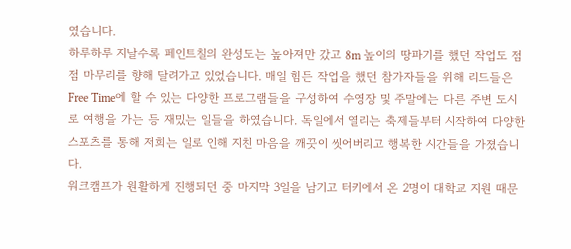였습니다.
하루하루 지날수록 페인트칠의 완성도는 높아져만 갔고 8m 높이의 땅파기를 했던 작업도 점점 마무리를 향해 달려가고 있었습니다. 매일 힘든 작업을 했던 참가자들을 위해 리드들은 Free Time에 할 수 있는 다양한 프로그램들을 구성하여 수영장 및 주말에는 다른 주변 도시로 여행을 가는 등 재밌는 일들을 하였습니다. 독일에서 열리는 축제들부터 시작하여 다양한 스포츠를 통해 저희는 일로 인해 지친 마음을 깨끗이 씻어버리고 행복한 시간들을 가졌습니다.
워크캠프가 원활하게 진행되던 중 마지막 3일을 남기고 터키에서 온 2명이 대학교 지원 때문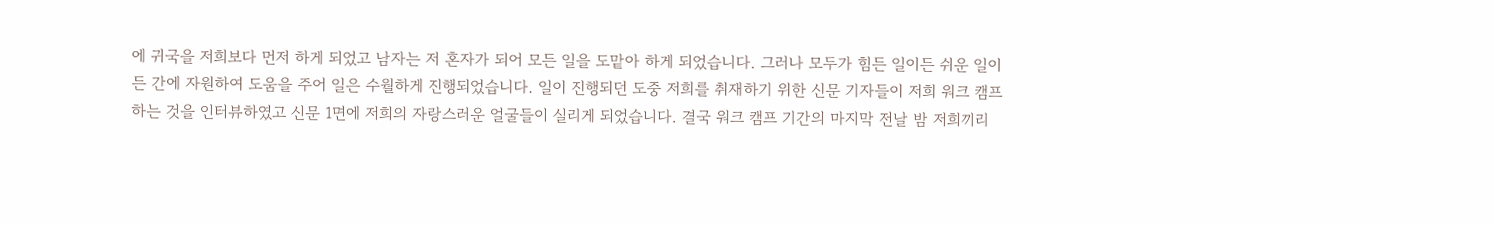에 귀국을 저희보다 먼저 하게 되었고 남자는 저 혼자가 되어 모든 일을 도맡아 하게 되었습니다. 그러나 모두가 힘든 일이든 쉬운 일이든 간에 자원하여 도움을 주어 일은 수월하게 진행되었습니다. 일이 진행되던 도중 저희를 취재하기 위한 신문 기자들이 저희 워크 캠프하는 것을 인터뷰하였고 신문 1면에 저희의 자랑스러운 얼굴들이 실리게 되었습니다. 결국 워크 캠프 기간의 마지막 전날 밤 저희끼리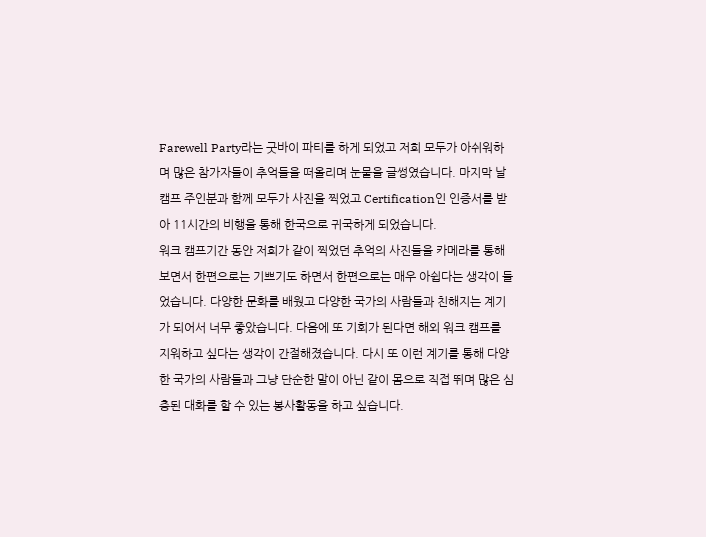Farewell Party라는 굿바이 파티를 하게 되었고 저희 모두가 아쉬워하며 많은 참가자들이 추억들을 떠올리며 눈물을 글썽였습니다. 마지막 날 캠프 주인분과 함께 모두가 사진을 찍었고 Certification인 인증서를 받아 11시간의 비행을 통해 한국으로 귀국하게 되었습니다.
워크 캠프기간 동안 저희가 같이 찍었던 추억의 사진들을 카메라를 통해 보면서 한편으로는 기쁘기도 하면서 한편으로는 매우 아쉽다는 생각이 들었습니다. 다양한 문화를 배웠고 다양한 국가의 사람들과 친해지는 계기가 되어서 너무 좋았습니다. 다음에 또 기회가 된다면 해외 워크 캠프를 지워하고 싶다는 생각이 간절해졌습니다. 다시 또 이런 계기를 통해 다양한 국가의 사람들과 그냥 단순한 말이 아닌 같이 몸으로 직접 뛰며 많은 심층된 대화를 할 수 있는 봉사활동을 하고 싶습니다.